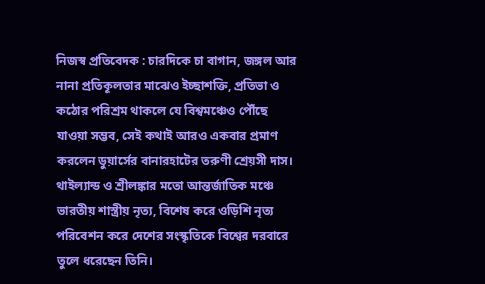নিজস্ব প্রতিবেদক : চারদিকে চা বাগান, জঙ্গল আর নানা প্রতিকূলতার মাঝেও ইচ্ছাশক্তি, প্রতিভা ও কঠোর পরিশ্রম থাকলে যে বিশ্বমঞ্চেও পৌঁছে যাওয়া সম্ভব, সেই কথাই আরও একবার প্রমাণ করলেন ডুয়ার্সের বানারহাটের তরুণী শ্রেয়সী দাস। থাইল্যান্ড ও শ্রীলঙ্কার মতো আন্তর্জাতিক মঞ্চে ভারতীয় শাস্ত্রীয় নৃত্য, বিশেষ করে ওড়িশি নৃত্য পরিবেশন করে দেশের সংস্কৃতিকে বিশ্বের দরবারে তুলে ধরেছেন তিনি।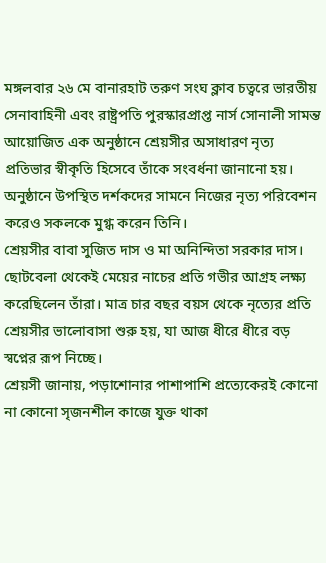মঙ্গলবার ২৬ মে বানারহাট তরুণ সংঘ ক্লাব চত্বরে ভারতীয় সেনাবাহিনী এবং রাষ্ট্রপতি পুরস্কারপ্রাপ্ত নার্স সোনালী সামন্ত আয়োজিত এক অনুষ্ঠানে শ্রেয়সীর অসাধারণ নৃত্য প্রতিভার স্বীকৃতি হিসেবে তাঁকে সংবর্ধনা জানানো হয়। অনুষ্ঠানে উপস্থিত দর্শকদের সামনে নিজের নৃত্য পরিবেশন করেও সকলকে মুগ্ধ করেন তিনি।
শ্রেয়সীর বাবা সুজিত দাস ও মা অনিন্দিতা সরকার দাস। ছোটবেলা থেকেই মেয়ের নাচের প্রতি গভীর আগ্রহ লক্ষ্য করেছিলেন তাঁরা। মাত্র চার বছর বয়স থেকে নৃত্যের প্রতি শ্রেয়সীর ভালোবাসা শুরু হয়, যা আজ ধীরে ধীরে বড় স্বপ্নের রূপ নিচ্ছে।
শ্রেয়সী জানায়, পড়াশোনার পাশাপাশি প্রত্যেকেরই কোনো না কোনো সৃজনশীল কাজে যুক্ত থাকা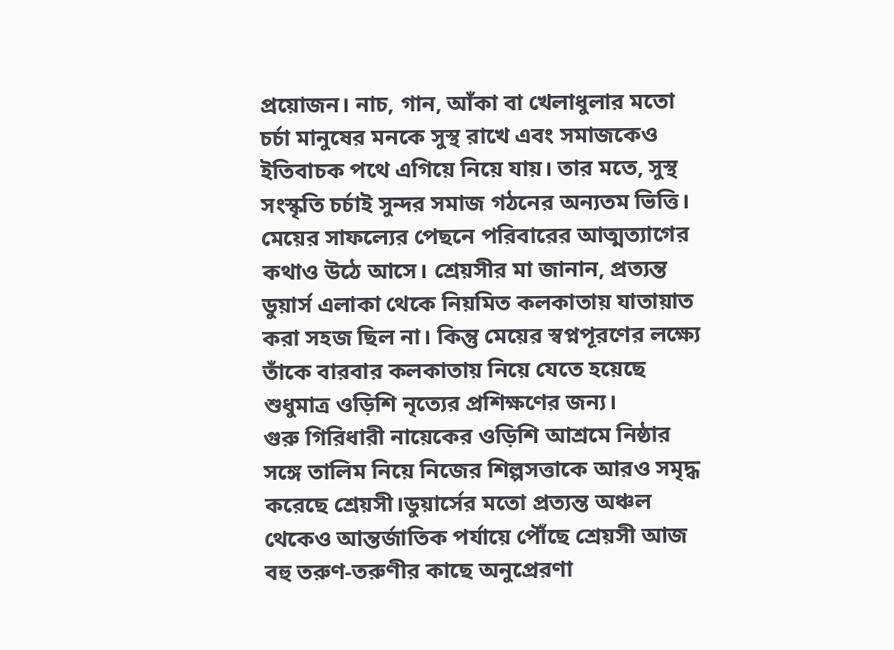প্রয়োজন। নাচ, গান, আঁকা বা খেলাধুলার মতো চর্চা মানুষের মনকে সুস্থ রাখে এবং সমাজকেও ইতিবাচক পথে এগিয়ে নিয়ে যায়। তার মতে, সুস্থ সংস্কৃতি চর্চাই সুন্দর সমাজ গঠনের অন্যতম ভিত্তি।
মেয়ের সাফল্যের পেছনে পরিবারের আত্মত্যাগের কথাও উঠে আসে। শ্রেয়সীর মা জানান, প্রত্যন্ত ডুয়ার্স এলাকা থেকে নিয়মিত কলকাতায় যাতায়াত করা সহজ ছিল না। কিন্তু মেয়ের স্বপ্নপূরণের লক্ষ্যে তাঁকে বারবার কলকাতায় নিয়ে যেতে হয়েছে শুধুমাত্র ওড়িশি নৃত্যের প্রশিক্ষণের জন্য।
গুরু গিরিধারী নায়েকের ওড়িশি আশ্রমে নিষ্ঠার সঙ্গে তালিম নিয়ে নিজের শিল্পসত্তাকে আরও সমৃদ্ধ করেছে শ্রেয়সী।ডুয়ার্সের মতো প্রত্যন্ত অঞ্চল থেকেও আন্তর্জাতিক পর্যায়ে পৌঁছে শ্রেয়সী আজ বহু তরুণ-তরুণীর কাছে অনুপ্রেরণা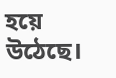হয়ে উঠেছে।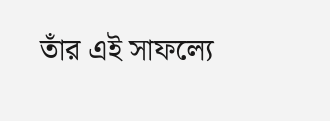তাঁর এই সাফল্যে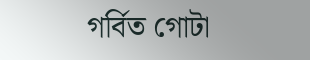গর্বিত গোটা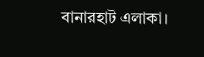বানারহাট এলাকা।